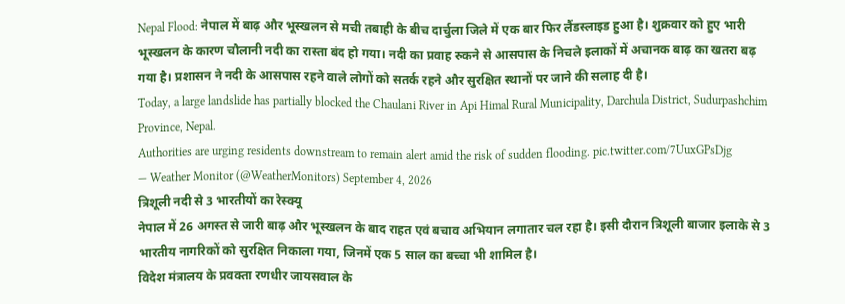Nepal Flood: नेपाल में बाढ़ और भूस्खलन से मची तबाही के बीच दार्चुला जिले में एक बार फिर लैंडस्लाइड हुआ है। शुक्रवार को हुए भारी भूस्खलन के कारण चौलानी नदी का रास्ता बंद हो गया। नदी का प्रवाह रुकने से आसपास के निचले इलाकों में अचानक बाढ़ का खतरा बढ़ गया है। प्रशासन ने नदी के आसपास रहने वाले लोगों को सतर्क रहने और सुरक्षित स्थानों पर जाने की सलाह दी है।
Today, a large landslide has partially blocked the Chaulani River in Api Himal Rural Municipality, Darchula District, Sudurpashchim Province, Nepal.
Authorities are urging residents downstream to remain alert amid the risk of sudden flooding. pic.twitter.com/7UuxGPsDjg
— Weather Monitor (@WeatherMonitors) September 4, 2026
त्रिशूली नदी से 3 भारतीयों का रेस्क्यू
नेपाल में 26 अगस्त से जारी बाढ़ और भूस्खलन के बाद राहत एवं बचाव अभियान लगातार चल रहा है। इसी दौरान त्रिशूली बाजार इलाके से 3 भारतीय नागरिकों को सुरक्षित निकाला गया, जिनमें एक 5 साल का बच्चा भी शामिल है।
विदेश मंत्रालय के प्रवक्ता रणधीर जायसवाल के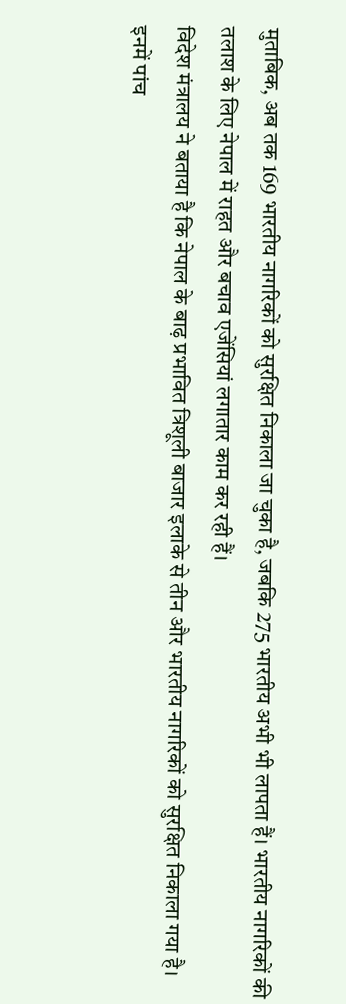मुताबिक, अब तक 169 भारतीय नागरिकों को सुरक्षित निकाला जा चुका है, जबकि 275 भारतीय अभी भी लापता हैं। भारतीय नागरिकों की तलाश के लिए नेपाल में राहत और बचाव एजेंसियां लगातार काम कर रही हैं।
विदेश मंत्रालय ने बताया है कि नेपाल के बाढ़ प्रभावित त्रिशूली बाजार इलाके से तीन और भारतीय नागरिकों को सुरक्षित निकाला गया है।
इनमें पांच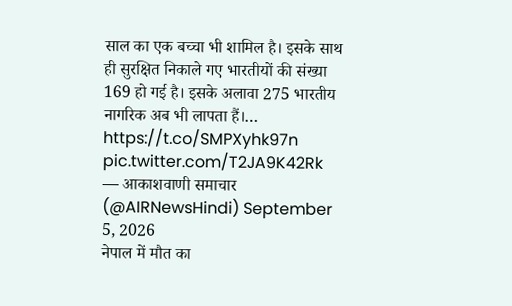साल का एक बच्चा भी शामिल है। इसके साथ ही सुरक्षित निकाले गए भारतीयों की संख्या 169 हो गई है। इसके अलावा 275 भारतीय नागरिक अब भी लापता हैं।… https://t.co/SMPXyhk97n pic.twitter.com/T2JA9K42Rk
— आकाशवाणी समाचार (@AIRNewsHindi) September 5, 2026
नेपाल में मौत का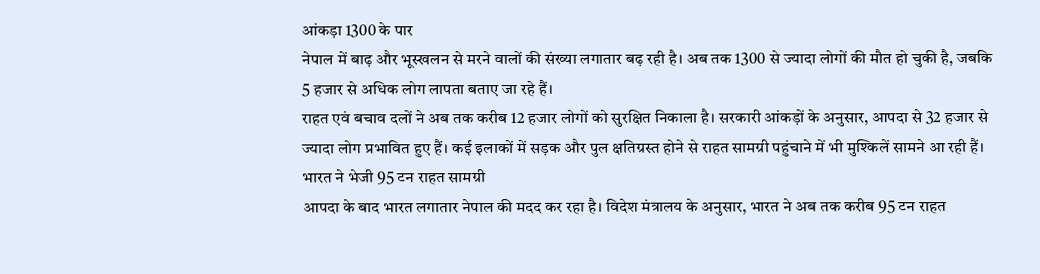आंकड़ा 1300 के पार
नेपाल में बाढ़ और भूस्खलन से मरने वालों की संख्या लगातार बढ़ रही है। अब तक 1300 से ज्यादा लोगों की मौत हो चुकी है, जबकि 5 हजार से अधिक लोग लापता बताए जा रहे हैं।
राहत एवं बचाव दलों ने अब तक करीब 12 हजार लोगों को सुरक्षित निकाला है। सरकारी आंकड़ों के अनुसार, आपदा से 32 हजार से ज्यादा लोग प्रभावित हुए हैं। कई इलाकों में सड़क और पुल क्षतिग्रस्त होने से राहत सामग्री पहुंचाने में भी मुश्किलें सामने आ रही हैं।
भारत ने भेजी 95 टन राहत सामग्री
आपदा के बाद भारत लगातार नेपाल की मदद कर रहा है। विदेश मंत्रालय के अनुसार, भारत ने अब तक करीब 95 टन राहत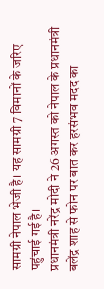सामग्री नेपाल भेजी है। यह सामग्री 7 विमानों के जरिए पहुंचाई गई है।
प्रधानमंत्री नरेंद्र मोदी ने 26 अगस्त को नेपाल के प्रधानमंत्री बलेंद्र शाह से फोन पर बात कर हरसंभव मदद का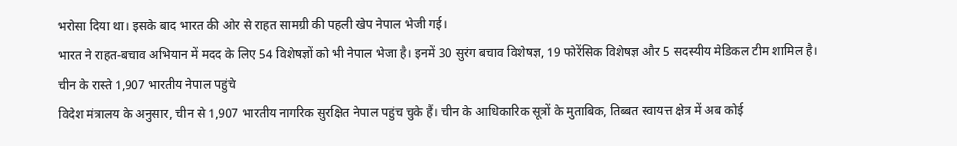भरोसा दिया था। इसके बाद भारत की ओर से राहत सामग्री की पहली खेप नेपाल भेजी गई।
भारत ने राहत-बचाव अभियान में मदद के लिए 54 विशेषज्ञों को भी नेपाल भेजा है। इनमें 30 सुरंग बचाव विशेषज्ञ, 19 फोरेंसिक विशेषज्ञ और 5 सदस्यीय मेडिकल टीम शामिल है।
चीन के रास्ते 1,907 भारतीय नेपाल पहुंचे
विदेश मंत्रालय के अनुसार, चीन से 1,907 भारतीय नागरिक सुरक्षित नेपाल पहुंच चुके हैं। चीन के आधिकारिक सूत्रों के मुताबिक, तिब्बत स्वायत्त क्षेत्र में अब कोई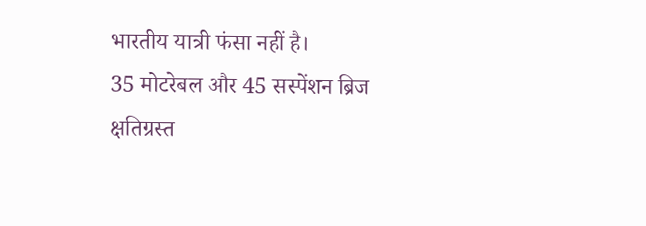भारतीय यात्री फंसा नहीं है।
35 मोटरेबल और 45 सस्पेंशन ब्रिज क्षतिग्रस्त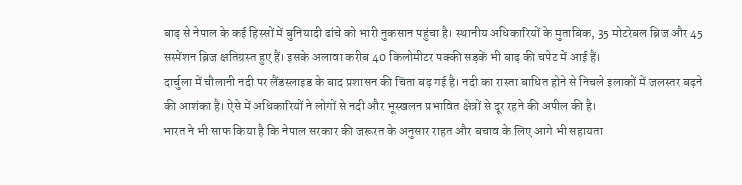बाढ़ से नेपाल के कई हिस्सों में बुनियादी ढांचे को भारी नुकसान पहुंचा है। स्थानीय अधिकारियों के मुताबिक, 35 मोटरेबल ब्रिज और 45 सस्पेंशन ब्रिज क्षतिग्रस्त हुए हैं। इसके अलावा करीब 40 किलोमीटर पक्की सड़कें भी बाढ़ की चपेट में आई हैं।
दार्चुला में चौलानी नदी पर लैंडस्लाइड के बाद प्रशासन की चिंता बढ़ गई है। नदी का रास्ता बाधित होने से निचले इलाकों में जलस्तर बढ़ने की आशंका है। ऐसे में अधिकारियों ने लोगों से नदी और भूस्खलन प्रभावित क्षेत्रों से दूर रहने की अपील की है।
भारत ने भी साफ किया है कि नेपाल सरकार की जरूरत के अनुसार राहत और बचाव के लिए आगे भी सहायता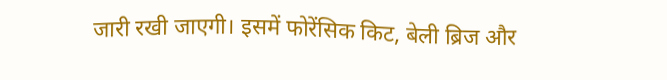जारी रखी जाएगी। इसमें फोरेंसिक किट, बेली ब्रिज और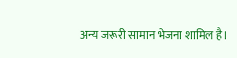अन्य जरूरी सामान भेजना शामिल है।